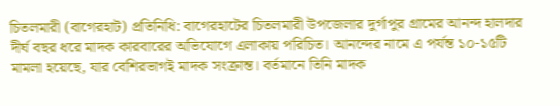চিতলমারী (বাগেরহাট) প্রতিনিধি: বাগেরহাটের চিতলমারী উপজেলার দুর্গাপুর গ্রামের আনন্দ হালদার দীর্ঘ বছর ধরে মাদক কারবারের অভিযোগে এলাকায় পরিচিত। আনন্দের নামে এ পর্যন্ত ১০-১৫টি মামলা হয়েছে, যার বেশিরভাগই মাদক সংক্রান্ত। বর্তমানে তিনি মাদক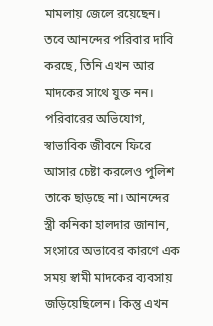মামলায় জেলে রয়েছেন।
তবে আনন্দের পরিবার দাবি করছে, তিনি এখন আর মাদকের সাথে যুক্ত নন। পরিবারের অভিযোগ, স্বাভাবিক জীবনে ফিরে আসার চেষ্টা করলেও পুলিশ তাকে ছাড়ছে না। আনন্দের স্ত্রী কনিকা হালদার জানান, সংসারে অভাবের কারণে এক সময় স্বামী মাদকের ব্যবসায় জড়িয়েছিলেন। কিন্তু এখন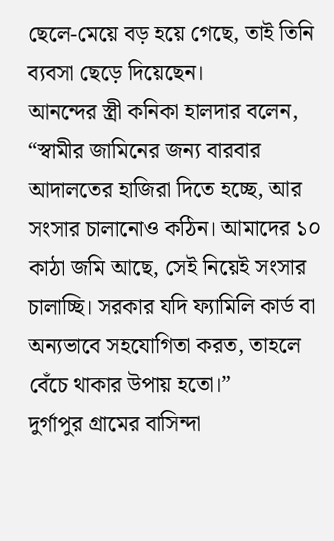ছেলে-মেয়ে বড় হয়ে গেছে, তাই তিনি ব্যবসা ছেড়ে দিয়েছেন।
আনন্দের স্ত্রী কনিকা হালদার বলেন, “স্বামীর জামিনের জন্য বারবার আদালতের হাজিরা দিতে হচ্ছে, আর সংসার চালানোও কঠিন। আমাদের ১০ কাঠা জমি আছে, সেই নিয়েই সংসার চালাচ্ছি। সরকার যদি ফ্যামিলি কার্ড বা অন্যভাবে সহযোগিতা করত, তাহলে বেঁচে থাকার উপায় হতো।”
দুর্গাপুর গ্রামের বাসিন্দা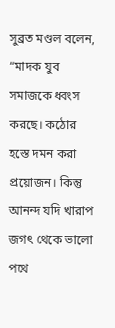সুব্রত মণ্ডল বলেন, “মাদক যুব সমাজকে ধ্বংস করছে। কঠোর হস্তে দমন করা প্রয়োজন। কিন্তু আনন্দ যদি খারাপ জগৎ থেকে ভালো পথে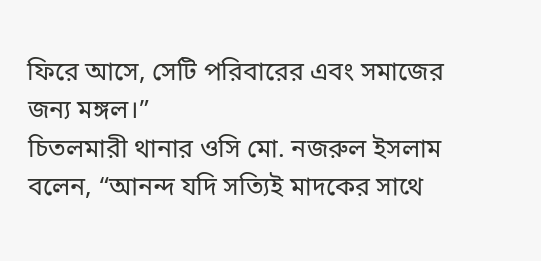ফিরে আসে, সেটি পরিবারের এবং সমাজের জন্য মঙ্গল।”
চিতলমারী থানার ওসি মো. নজরুল ইসলাম বলেন, “আনন্দ যদি সত্যিই মাদকের সাথে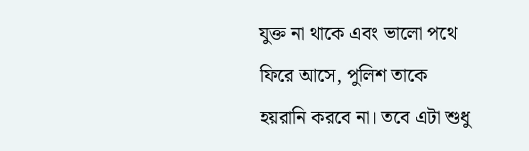যুক্ত না থাকে এবং ভালো পথে ফিরে আসে, পুলিশ তাকে হয়রানি করবে না। তবে এটা শুধু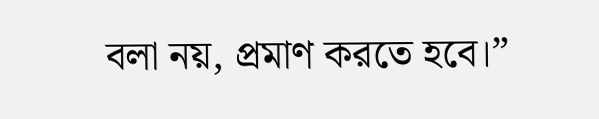বলা নয়, প্রমাণ করতে হবে।”